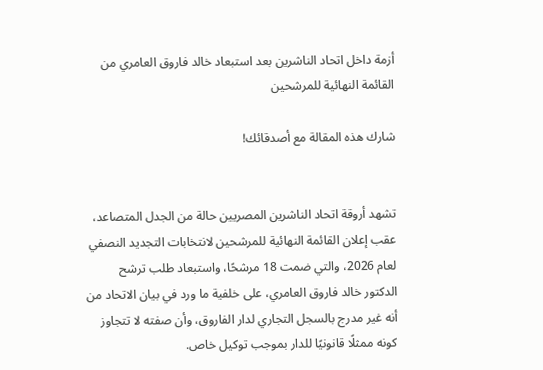أزمة داخل اتحاد الناشرين بعد استبعاد خالد فاروق العامري من القائمة النهائية للمرشحين

شارك هذه المقالة مع أصدقائك!


تشهد أروقة اتحاد الناشرين المصريين حالة من الجدل المتصاعد، عقب إعلان القائمة النهائية للمرشحين لانتخابات التجديد النصفي لعام 2026، والتي ضمت 18 مرشحًا، واستبعاد طلب ترشح الدكتور خالد فاروق العامري، على خلفية ما ورد في بيان الاتحاد من أنه غير مدرج بالسجل التجاري لدار الفاروق، وأن صفته لا تتجاوز كونه ممثلًا قانونيًا للدار بموجب توكيل خاص.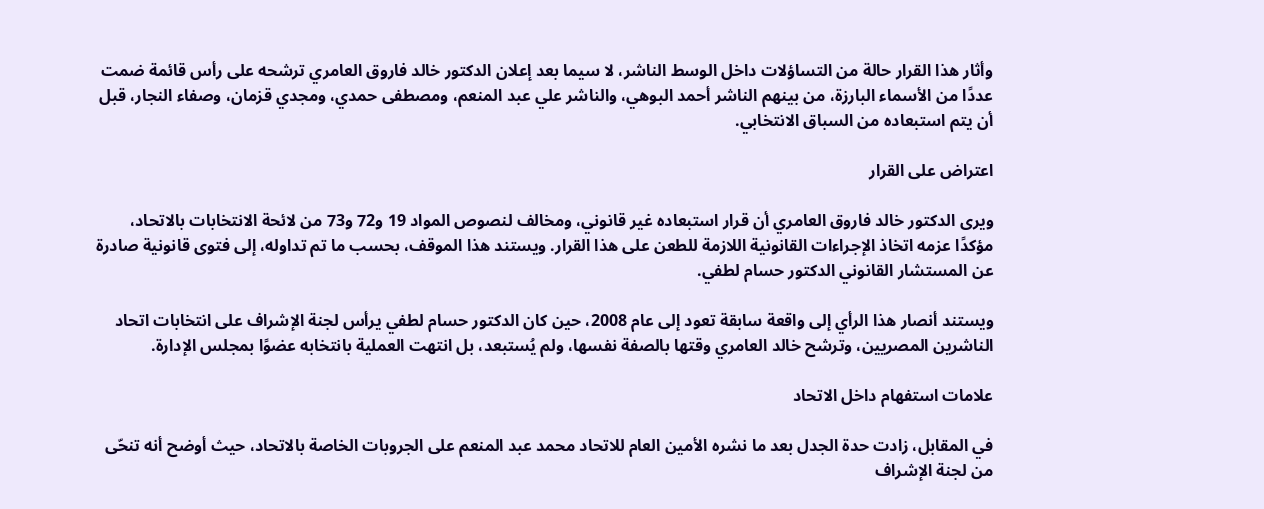وأثار هذا القرار حالة من التساؤلات داخل الوسط الناشر، لا سيما بعد إعلان الدكتور خالد فاروق العامري ترشحه على رأس قائمة ضمت عددًا من الأسماء البارزة، من بينهم الناشر أحمد البوهي، والناشر علي عبد المنعم، ومصطفى حمدي، ومجدي قزمان، وصفاء النجار، قبل أن يتم استبعاده من السباق الانتخابي.

اعتراض على القرار

ويرى الدكتور خالد فاروق العامري أن قرار استبعاده غير قانوني، ومخالف لنصوص المواد 19 و72 و73 من لائحة الانتخابات بالاتحاد، مؤكدًا عزمه اتخاذ الإجراءات القانونية اللازمة للطعن على هذا القرار. ويستند هذا الموقف، بحسب ما تم تداوله، إلى فتوى قانونية صادرة عن المستشار القانوني الدكتور حسام لطفي.

ويستند أنصار هذا الرأي إلى واقعة سابقة تعود إلى عام 2008، حين كان الدكتور حسام لطفي يرأس لجنة الإشراف على انتخابات اتحاد الناشرين المصريين، وترشح خالد العامري وقتها بالصفة نفسها، ولم يُستبعد، بل انتهت العملية بانتخابه عضوًا بمجلس الإدارة.

علامات استفهام داخل الاتحاد

في المقابل، زادت حدة الجدل بعد ما نشره الأمين العام للاتحاد محمد عبد المنعم على الجروبات الخاصة بالاتحاد، حيث أوضح أنه تنحّى من لجنة الإشراف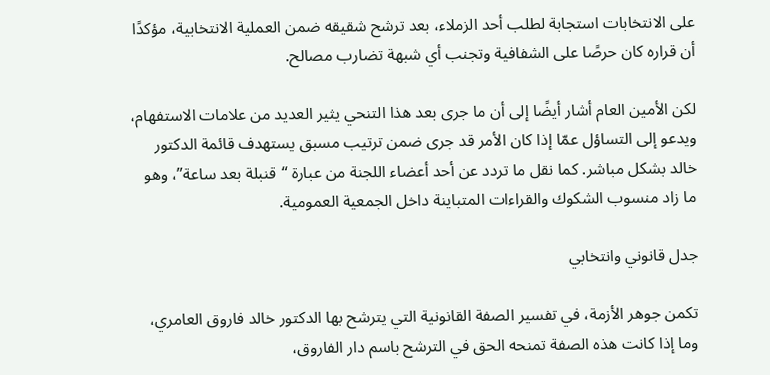على الانتخابات استجابة لطلب أحد الزملاء، بعد ترشح شقيقه ضمن العملية الانتخابية، مؤكدًا أن قراره كان حرصًا على الشفافية وتجنب أي شبهة تضارب مصالح.

لكن الأمين العام أشار أيضًا إلى أن ما جرى بعد هذا التنحي يثير العديد من علامات الاستفهام، ويدعو إلى التساؤل عمّا إذا كان الأمر قد جرى ضمن ترتيب مسبق يستهدف قائمة الدكتور خالد بشكل مباشر. كما نقل ما تردد عن أحد أعضاء اللجنة من عبارة “قنبلة بعد ساعة”، وهو ما زاد منسوب الشكوك والقراءات المتباينة داخل الجمعية العمومية.

جدل قانوني وانتخابي

تكمن جوهر الأزمة، في تفسير الصفة القانونية التي يترشح بها الدكتور خالد فاروق العامري، وما إذا كانت هذه الصفة تمنحه الحق في الترشح باسم دار الفاروق،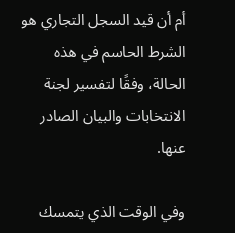أم أن قيد السجل التجاري هو الشرط الحاسم في هذه الحالة، وفقًا لتفسير لجنة الانتخابات والبيان الصادر عنها.

وفي الوقت الذي يتمسك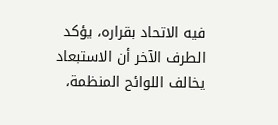فيه الاتحاد بقراره، يؤكد الطرف الآخر أن الاستبعاد يخالف اللوائح المنظمة،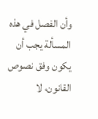وأن الفصل في هذه المسألة يجب أن يكون وفق نصوص القانون، لا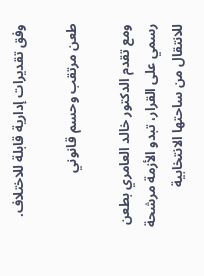وفق تقديرات إدارية قابلة للاختلاف.

طعن مرتقب وحسم قانوني

ومع تقدم الدكتور خالد العامري بطعن رسمي على القرار، تبدو الأزمة مرشحة للانتقال من ساحتها الانتخابية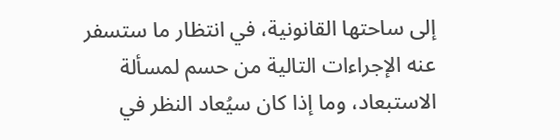إلى ساحتها القانونية، في انتظار ما ستسفر عنه الإجراءات التالية من حسم لمسألة الاستبعاد، وما إذا كان سيُعاد النظر في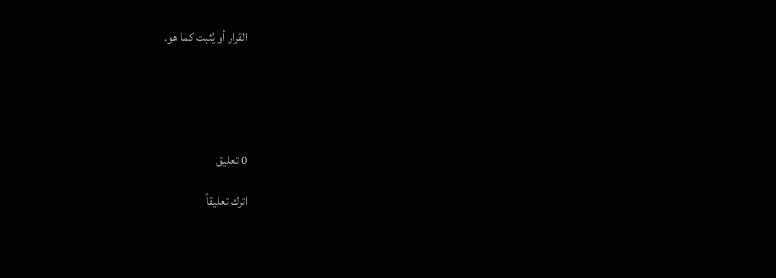القرار أو يُثبت كما هو.





0 تعليق

اترك تعليقاً